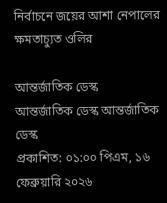নির্বাচনে জয়ের আশা নেপালের ক্ষমতাচ্যুত ওলির

আন্তর্জাতিক ডেস্ক
আন্তর্জাতিক ডেস্ক আন্তর্জাতিক ডেস্ক
প্রকাশিত: ০১:০০ পিএম, ১৬ ফেব্রুয়ারি ২০২৬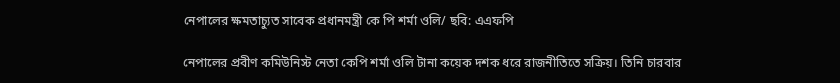নেপালের ক্ষমতাচ্যুত সাবেক প্রধানমন্ত্রী কে পি শর্মা ওলি/ ছবি: এএফপি

নেপালের প্রবীণ কমিউনিস্ট নেতা কেপি শর্মা ওলি টানা কয়েক দশক ধরে রাজনীতিতে সক্রিয়। তিনি চারবার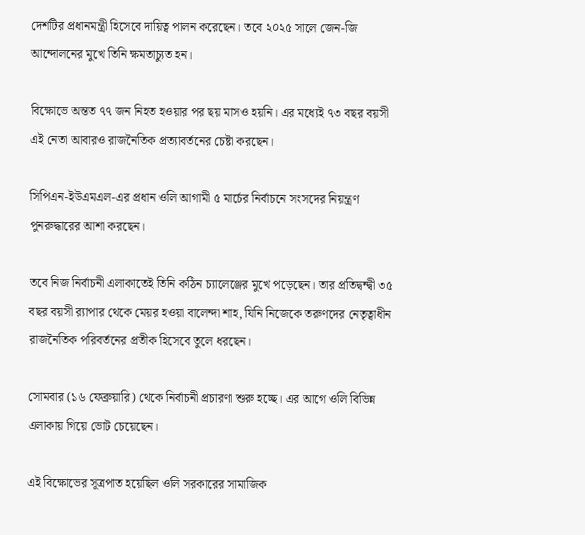দেশটির প্রধানমন্ত্রী হিসেবে দায়িত্ব পালন করেছেন। তবে ২০২৫ সালে জেন-জি আন্দোলনের মুখে তিনি ক্ষমতাচ্যুত হন।

বিক্ষোভে অন্তত ৭৭ জন নিহত হওয়ার পর ছয় মাসও হয়নি। এর মধ্যেই ৭৩ বছর বয়সী এই নেতা আবারও রাজনৈতিক প্রত্যাবর্তনের চেষ্টা করছেন।

সিপিএন-ইউএমএল-এর প্রধান ওলি আগামী ৫ মার্চের নির্বাচনে সংসদের নিয়ন্ত্রণ পুনরুদ্ধারের আশা করছেন।

তবে নিজ নির্বাচনী এলাকাতেই তিনি কঠিন চ্যালেঞ্জের মুখে পড়েছেন। তার প্রতিদ্বন্দ্বী ৩৫ বছর বয়সী র‍্যাপার থেকে মেয়র হওয়া বালেন্দা শাহ, যিনি নিজেকে তরুণদের নেতৃত্বাধীন রাজনৈতিক পরিবর্তনের প্রতীক হিসেবে তুলে ধরছেন।

সোমবার (১৬ ফেব্রুয়ারি) থেকে নির্বাচনী প্রচারণা শুরু হচ্ছে। এর আগে ওলি বিভিন্ন এলাকায় গিয়ে ভোট চেয়েছেন।

এই বিক্ষোভের সূত্রপাত হয়েছিল ওলি সরকারের সামাজিক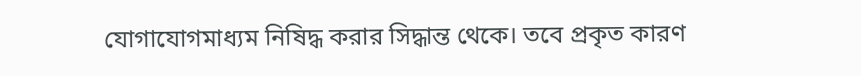যোগাযোগমাধ্যম নিষিদ্ধ করার সিদ্ধান্ত থেকে। তবে প্রকৃত কারণ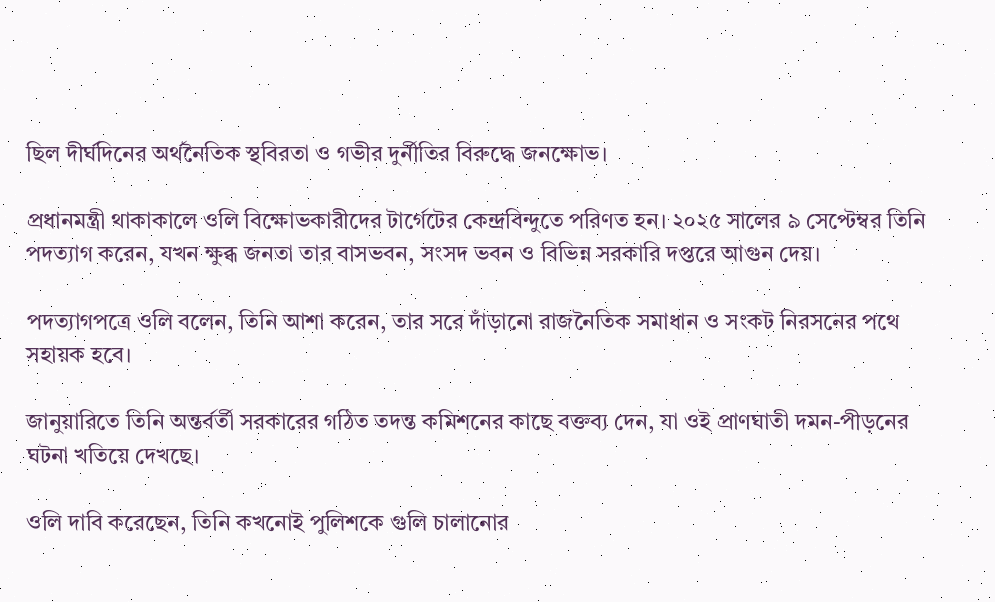ছিল দীর্ঘদিনের অর্থনৈতিক স্থবিরতা ও গভীর দুর্নীতির বিরুদ্ধে জনক্ষোভ।

প্রধানমন্ত্রী থাকাকালে ওলি বিক্ষোভকারীদের টার্গেটের কেন্দ্রবিন্দুতে পরিণত হন। ২০২৫ সালের ৯ সেপ্টেম্বর তিনি পদত্যাগ করেন, যখন ক্ষুব্ধ জনতা তার বাসভবন, সংসদ ভবন ও বিভিন্ন সরকারি দপ্তরে আগুন দেয়।

পদত্যাগপত্রে ওলি বলেন, তিনি আশা করেন, তার সরে দাঁড়ানো রাজনৈতিক সমাধান ও সংকট নিরসনের পথে সহায়ক হবে।

জানুয়ারিতে তিনি অন্তর্বর্তী সরকারের গঠিত তদন্ত কমিশনের কাছে বক্তব্য দেন, যা ওই প্রাণঘাতী দমন-পীড়নের ঘটনা খতিয়ে দেখছে।

ওলি দাবি করেছেন, তিনি কখনোই পুলিশকে গুলি চালানোর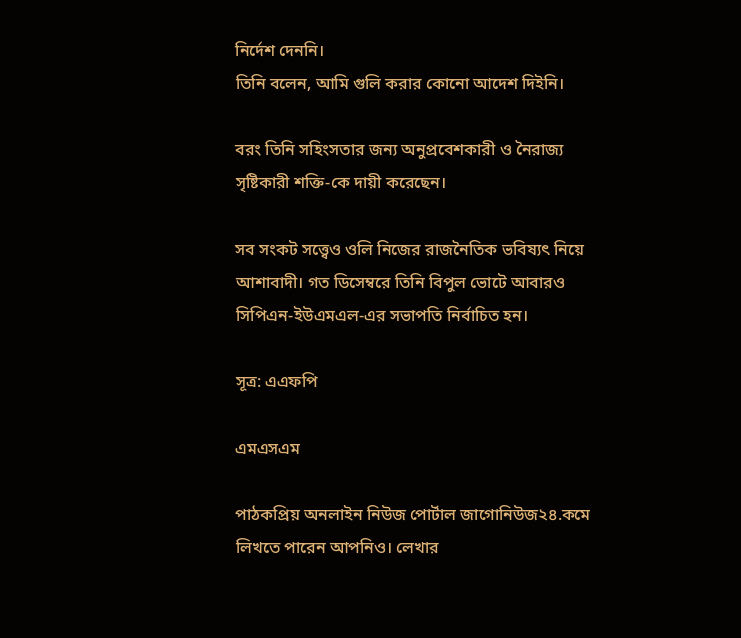নির্দেশ দেননি।
তিনি বলেন, আমি গুলি করার কোনো আদেশ দিইনি।

বরং তিনি সহিংসতার জন্য অনুপ্রবেশকারী ও নৈরাজ্য সৃষ্টিকারী শক্তি-কে দায়ী করেছেন।

সব সংকট সত্ত্বেও ওলি নিজের রাজনৈতিক ভবিষ্যৎ নিয়ে আশাবাদী। গত ডিসেম্বরে তিনি বিপুল ভোটে আবারও সিপিএন-ইউএমএল-এর সভাপতি নির্বাচিত হন।

সূত্র: এএফপি

এমএসএম

পাঠকপ্রিয় অনলাইন নিউজ পোর্টাল জাগোনিউজ২৪.কমে লিখতে পারেন আপনিও। লেখার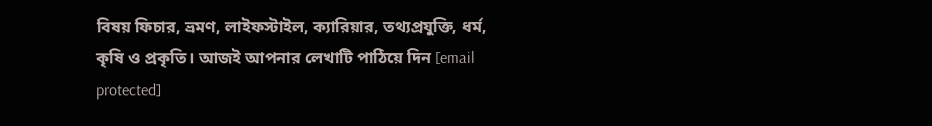বিষয় ফিচার, ভ্রমণ, লাইফস্টাইল, ক্যারিয়ার, তথ্যপ্রযুক্তি, ধর্ম, কৃষি ও প্রকৃতি। আজই আপনার লেখাটি পাঠিয়ে দিন [email protected]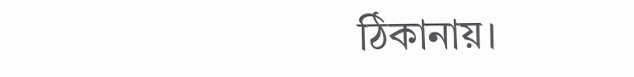ঠিকানায়।